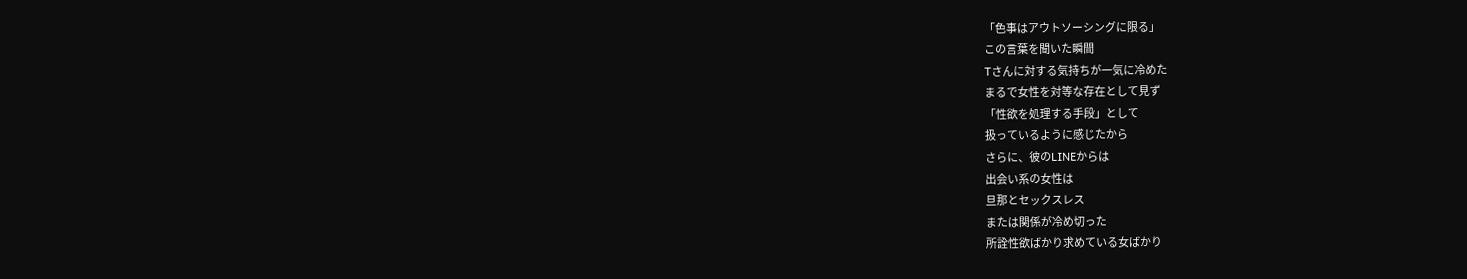「色事はアウトソーシングに限る」
この言葉を聞いた瞬間
Tさんに対する気持ちが一気に冷めた
まるで女性を対等な存在として見ず
「性欲を処理する手段」として
扱っているように感じたから
さらに、彼のLINEからは
出会い系の女性は
旦那とセックスレス
または関係が冷め切った
所詮性欲ばかり求めている女ばかり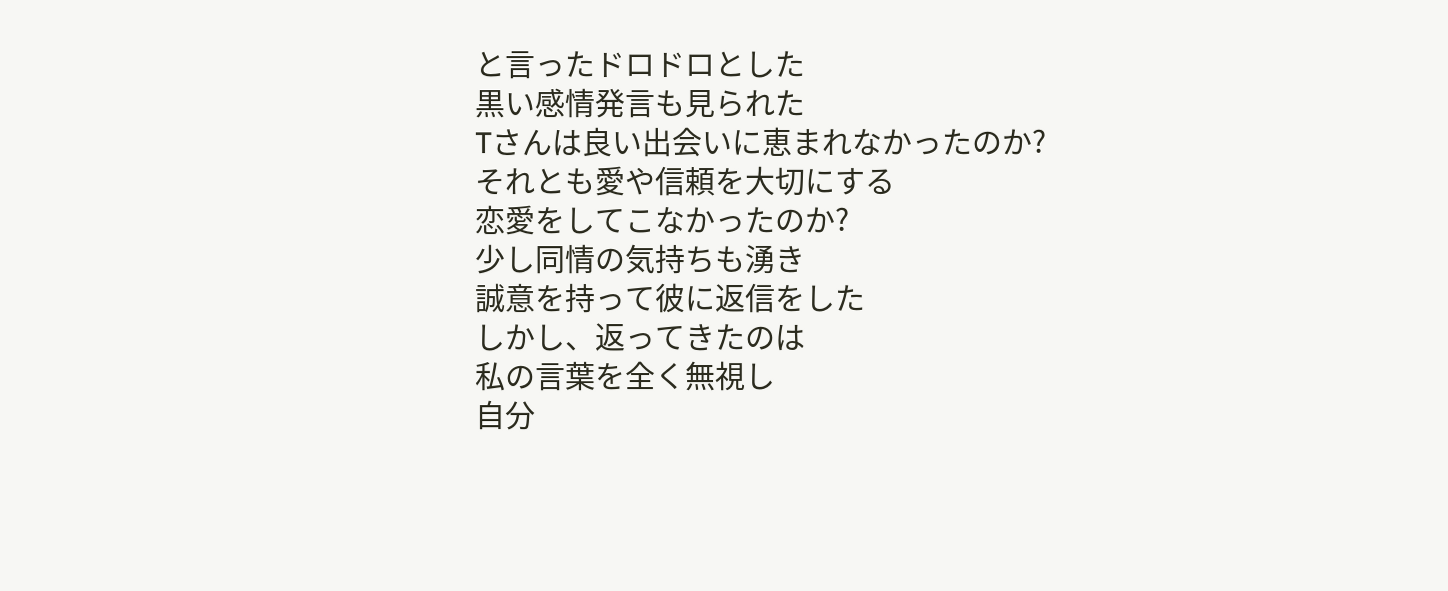と言ったドロドロとした
黒い感情発言も見られた
Tさんは良い出会いに恵まれなかったのか?
それとも愛や信頼を大切にする
恋愛をしてこなかったのか?
少し同情の気持ちも湧き
誠意を持って彼に返信をした
しかし、返ってきたのは
私の言葉を全く無視し
自分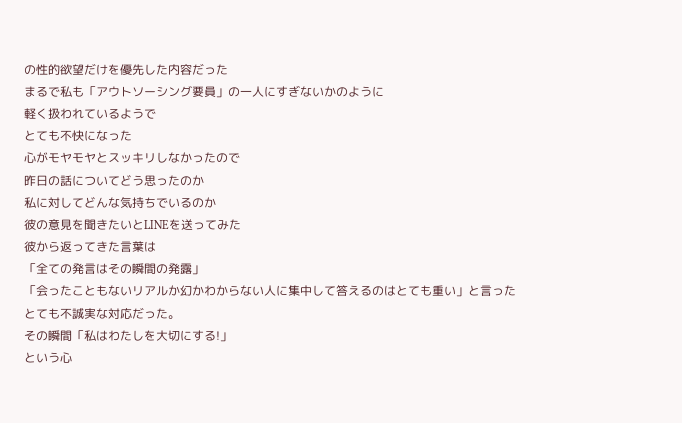の性的欲望だけを優先した内容だった
まるで私も「アウトソーシング要員」の一人にすぎないかのように
軽く扱われているようで
とても不快になった
心がモヤモヤとスッキリしなかったので
昨日の話についてどう思ったのか
私に対してどんな気持ちでいるのか
彼の意見を聞きたいとLINEを送ってみた
彼から返ってきた言葉は
「全ての発言はその瞬間の発露」
「会ったこともないリアルか幻かわからない人に集中して答えるのはとても重い」と言った
とても不誠実な対応だった。
その瞬間「私はわたしを大切にする!」
という心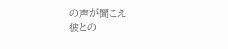の声が聞こえ
彼との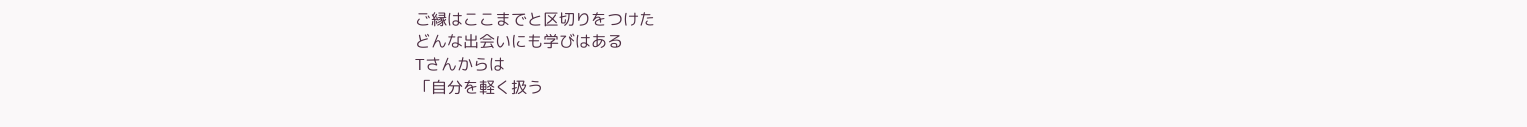ご縁はここまでと区切りをつけた
どんな出会いにも学びはある
Tさんからは
「自分を軽く扱う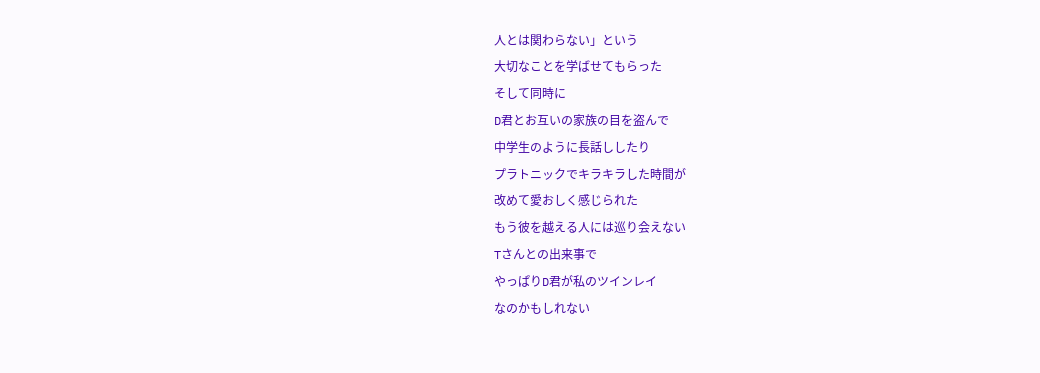人とは関わらない」という
大切なことを学ばせてもらった
そして同時に
D君とお互いの家族の目を盗んで
中学生のように長話ししたり
プラトニックでキラキラした時間が
改めて愛おしく感じられた
もう彼を越える人には巡り会えない
Tさんとの出来事で
やっぱりD君が私のツインレイ
なのかもしれない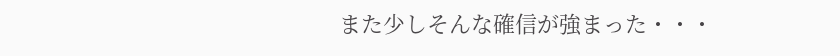また少しそんな確信が強まった・・・